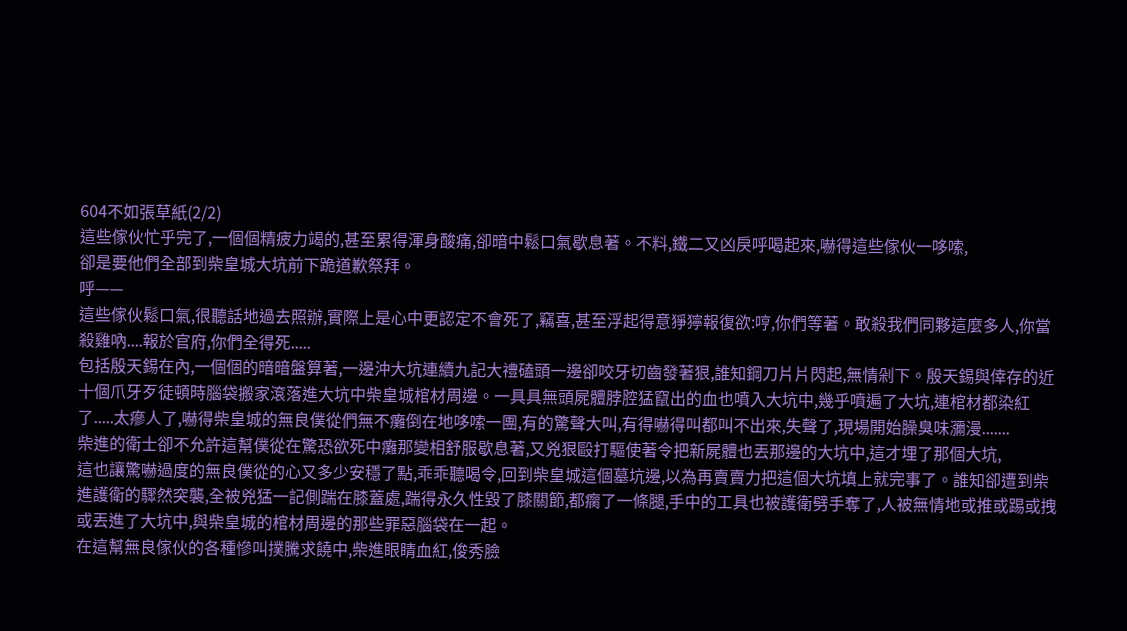604不如張草紙(2/2)
這些傢伙忙乎完了,一個個精疲力竭的,甚至累得渾身酸痛,卻暗中鬆口氣歇息著。不料,鐵二又凶戾呼喝起來,嚇得這些傢伙一哆嗦,
卻是要他們全部到柴皇城大坑前下跪道歉祭拜。
呼——
這些傢伙鬆口氣,很聽話地過去照辦,實際上是心中更認定不會死了,竊喜,甚至浮起得意猙獰報復欲:哼,你們等著。敢殺我們同夥這麼多人,你當殺雞吶....報於官府,你們全得死.....
包括殷天錫在內,一個個的暗暗盤算著,一邊沖大坑連續九記大禮磕頭一邊卻咬牙切齒發著狠,誰知鋼刀片片閃起,無情剁下。殷天錫與倖存的近十個爪牙歹徒頓時腦袋搬家滾落進大坑中柴皇城棺材周邊。一具具無頭屍體脖腔猛竄出的血也噴入大坑中,幾乎噴遍了大坑,連棺材都染紅了.....太瘮人了,嚇得柴皇城的無良僕從們無不癱倒在地哆嗦一團,有的驚聲大叫,有得嚇得叫都叫不出來,失聲了,現場開始臊臭味瀰漫.......
柴進的衛士卻不允許這幫僕從在驚恐欲死中癱那變相舒服歇息著,又兇狠毆打驅使著令把新屍體也丟那邊的大坑中,這才埋了那個大坑,
這也讓驚嚇過度的無良僕從的心又多少安穩了點,乖乖聽喝令,回到柴皇城這個墓坑邊,以為再賣賣力把這個大坑填上就完事了。誰知卻遭到柴進護衛的驟然突襲,全被兇猛一記側踹在膝蓋處,踹得永久性毀了膝關節,都瘸了一條腿,手中的工具也被護衛劈手奪了,人被無情地或推或踢或拽或丟進了大坑中,與柴皇城的棺材周邊的那些罪惡腦袋在一起。
在這幫無良傢伙的各種慘叫撲騰求饒中,柴進眼睛血紅,俊秀臉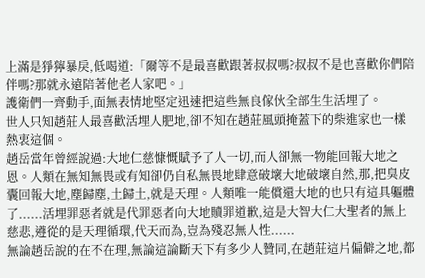上滿是猙獰暴戾,低喝道:「爾等不是最喜歡跟著叔叔嗎?叔叔不是也喜歡你們陪伴嗎?那就永遠陪著他老人家吧。」
護衛們一齊動手,面無表情地堅定迅速把這些無良傢伙全部生生活埋了。
世人只知趙莊人最喜歡活埋人肥地,卻不知在趙莊風頭掩蓋下的柴進家也一樣熱衷這個。
趙岳當年曾經說過:大地仁慈慷慨賦予了人一切,而人卻無一物能回報大地之恩。人類在無知無畏或有知卻仍自私無畏地肆意破壞大地破壞自然,那,把臭皮囊回報大地,塵歸塵,土歸土,就是天理。人類唯一能償還大地的也只有這具軀體了......活埋罪惡者就是代罪惡者向大地贖罪道歉,這是大智大仁大聖者的無上慈悲,遵從的是天理循環,代天而為,豈為殘忍無人性......
無論趙岳說的在不在理,無論這論斷天下有多少人贊同,在趙莊這片偏僻之地,都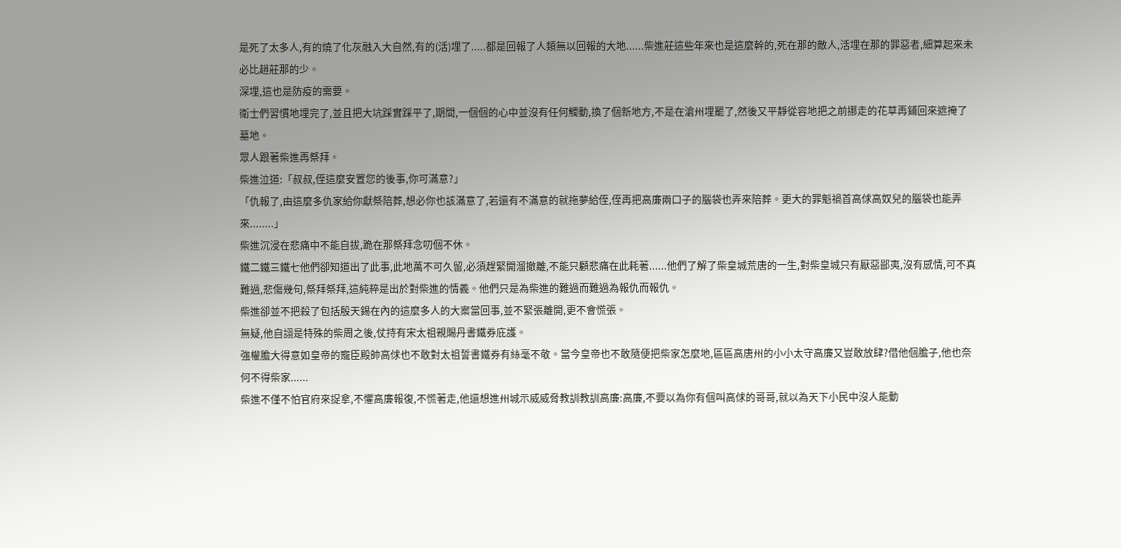是死了太多人,有的燒了化灰融入大自然,有的(活)埋了.....都是回報了人類無以回報的大地......柴進莊這些年來也是這麼幹的,死在那的敵人,活埋在那的罪惡者,細算起來未必比趙莊那的少。
深埋,這也是防疫的需要。
衛士們習慣地埋完了,並且把大坑踩實踩平了,期間,一個個的心中並沒有任何觸動,換了個新地方,不是在滄州埋罷了,然後又平靜從容地把之前挪走的花草再鋪回來遮掩了墓地。
眾人跟著柴進再祭拜。
柴進泣道:「叔叔,侄這麼安置您的後事,你可滿意?」
「仇報了,由這麼多仇家給你獻祭陪葬,想必你也該滿意了,若還有不滿意的就拖夢給侄,侄再把高廉兩口子的腦袋也弄來陪葬。更大的罪魁禍首高俅高奴兒的腦袋也能弄來........」
柴進沉浸在悲痛中不能自拔,跪在那祭拜念叨個不休。
鐵二鐵三鐵七他們卻知道出了此事,此地萬不可久留,必須趕緊開溜撤離,不能只顧悲痛在此耗著......他們了解了柴皇城荒唐的一生,對柴皇城只有厭惡鄙夷,沒有感情,可不真難過,悲傷幾句,祭拜祭拜,這純粹是出於對柴進的情義。他們只是為柴進的難過而難過為報仇而報仇。
柴進卻並不把殺了包括殷天錫在內的這麼多人的大案當回事,並不緊張離開,更不會慌張。
無疑,他自詡是特殊的柴周之後,仗持有宋太祖親賜丹書鐵券庇護。
強權膽大得意如皇帝的寵臣殿帥高俅也不敢對太祖誓書鐵券有絲毫不敬。當今皇帝也不敢隨便把柴家怎麼地,區區高唐州的小小太守高廉又豈敢放肆?借他個膽子,他也奈何不得柴家......
柴進不僅不怕官府來捉拿,不懼高廉報復,不慌著走,他還想進州城示威威脅教訓教訓高廉:高廉,不要以為你有個叫高俅的哥哥,就以為天下小民中沒人能動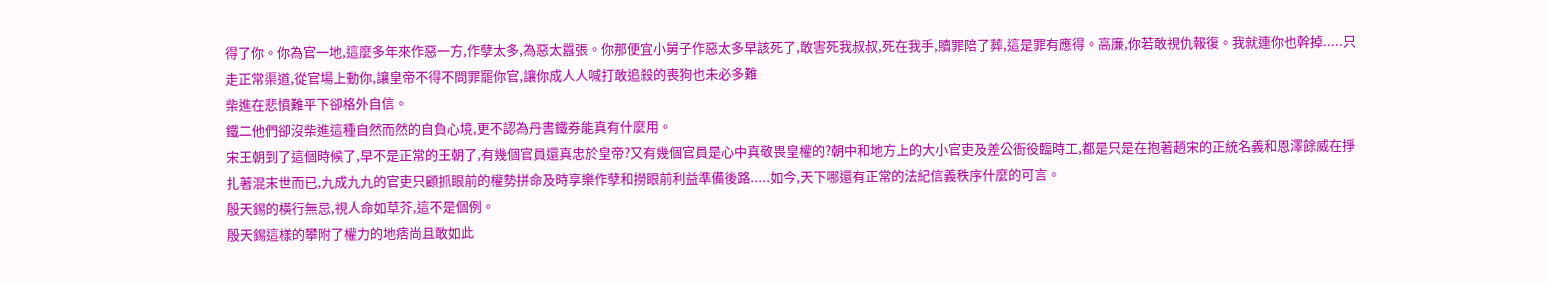得了你。你為官一地,這麼多年來作惡一方,作孽太多,為惡太囂張。你那便宜小舅子作惡太多早該死了,敢害死我叔叔,死在我手,贖罪陪了葬,這是罪有應得。高廉,你若敢視仇報復。我就連你也幹掉.....只走正常渠道,從官場上動你,讓皇帝不得不問罪罷你官,讓你成人人喊打敢追殺的喪狗也未必多難
柴進在悲憤難平下卻格外自信。
鐵二他們卻沒柴進這種自然而然的自負心境,更不認為丹書鐵券能真有什麼用。
宋王朝到了這個時候了,早不是正常的王朝了,有幾個官員還真忠於皇帝?又有幾個官員是心中真敬畏皇權的?朝中和地方上的大小官吏及差公衙役臨時工,都是只是在抱著趙宋的正統名義和恩澤餘威在掙扎著混末世而已,九成九九的官吏只顧抓眼前的權勢拼命及時享樂作孽和撈眼前利益準備後路.....如今,天下哪還有正常的法紀信義秩序什麼的可言。
殷天錫的橫行無忌,視人命如草芥,這不是個例。
殷天錫這樣的攀附了權力的地痞尚且敢如此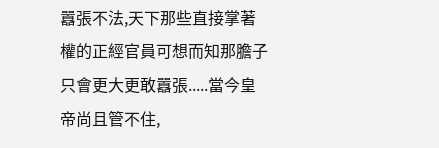囂張不法,天下那些直接掌著權的正經官員可想而知那膽子只會更大更敢囂張.....當今皇帝尚且管不住,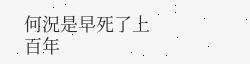何況是早死了上百年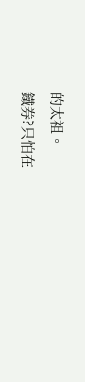的太祖。
鐵券?只怕在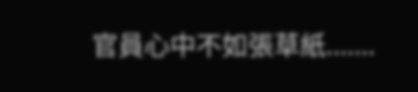官員心中不如張草紙.......